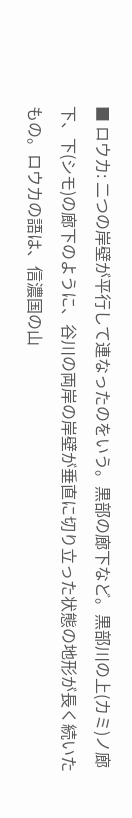■ ロウカ: 二つの岸壁が平行して連なったのをいう。黒部の廊下など。黒部川の上(カミ)ノ廊下、下(シモ)の廊下のように、谷川の両岸の岸壁が垂直に切り立った状態の地形が長く続いたもの。ロウカの語は、信濃国の山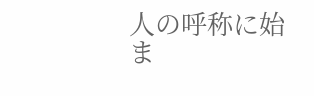人の呼称に始ま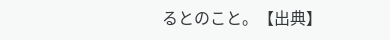るとのこと。【出典】